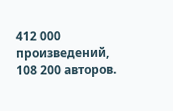412 000 произведений, 108 200 авторов.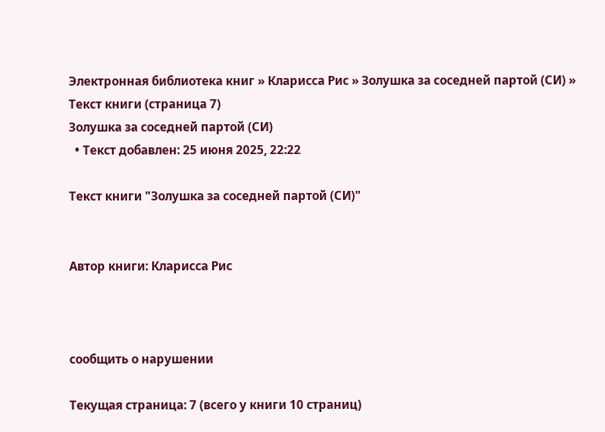Электронная библиотека книг » Кларисса Рис » Золушка за соседней партой (СИ) » Текст книги (страница 7)
Золушка за соседней партой (СИ)
  • Текст добавлен: 25 июня 2025, 22:22

Текст книги "Золушка за соседней партой (СИ)"


Автор книги: Кларисса Рис



сообщить о нарушении

Текущая страница: 7 (всего у книги 10 страниц)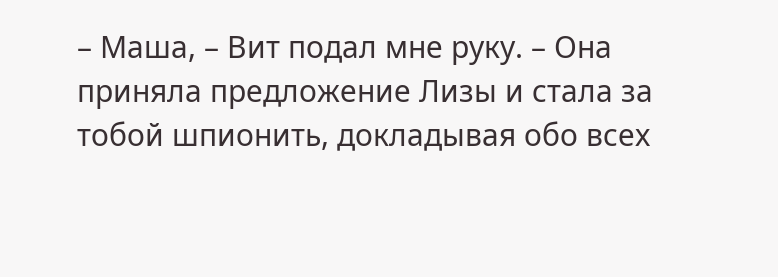– Маша, – Вит подал мне руку. – Она приняла предложение Лизы и стала за тобой шпионить, докладывая обо всех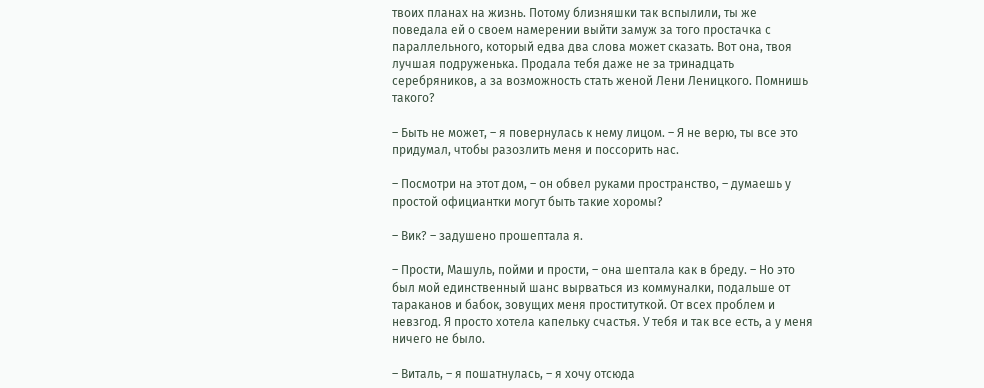твоих планах на жизнь. Потому близняшки так вспылили, ты же поведала ей о своем намерении выйти замуж за того простачка с параллельного, который едва два слова может сказать. Вот она, твоя лучшая подруженька. Продала тебя даже не за тринадцать серебряников, а за возможность стать женой Лени Леницкого. Помнишь такого?

– Быть не может, – я повернулась к нему лицом. – Я не верю, ты все это придумал, чтобы разозлить меня и поссорить нас.

– Посмотри на этот дом, – он обвел руками пространство, – думаешь у простой официантки могут быть такие хоромы?

– Вик? – задушено прошептала я.

– Прости, Машуль, пойми и прости, – она шептала как в бреду. – Но это был мой единственный шанс вырваться из коммуналки, подальше от тараканов и бабок, зовущих меня проституткой. От всех проблем и невзгод. Я просто хотела капельку счастья. У тебя и так все есть, а у меня ничего не было.

– Виталь, – я пошатнулась, – я хочу отсюда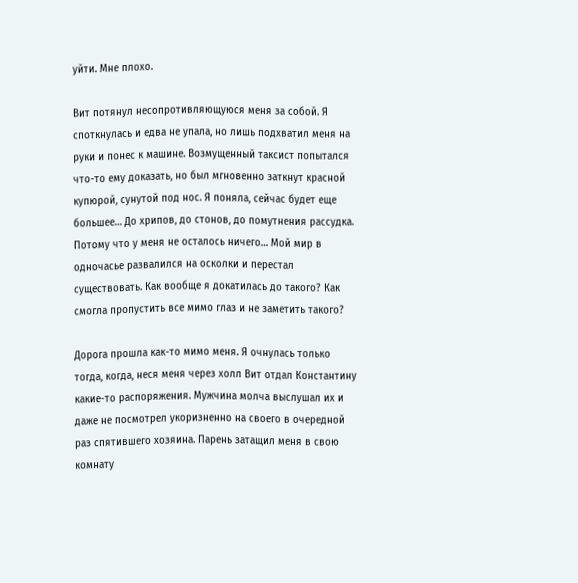уйти. Мне плохо.

Вит потянул несопротивляющуюся меня за собой. Я споткнулась и едва не упала, но лишь подхватил меня на руки и понес к машине. Возмущенный таксист попытался что-то ему доказать, но был мгновенно заткнут красной купюрой, сунутой под нос. Я поняла, сейчас будет еще большее… До хрипов, до стонов, до помутнения рассудка. Потому что у меня не осталось ничего… Мой мир в одночасье развалился на осколки и перестал существовать. Как вообще я докатилась до такого? Как смогла пропустить все мимо глаз и не заметить такого?

Дорога прошла как-то мимо меня. Я очнулась только тогда, когда, неся меня через холл Вит отдал Константину какие-то распоряжения. Мужчина молча выслушал их и даже не посмотрел укоризненно на своего в очередной раз спятившего хозяина. Парень затащил меня в свою комнату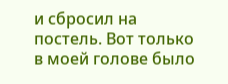и сбросил на постель. Вот только в моей голове было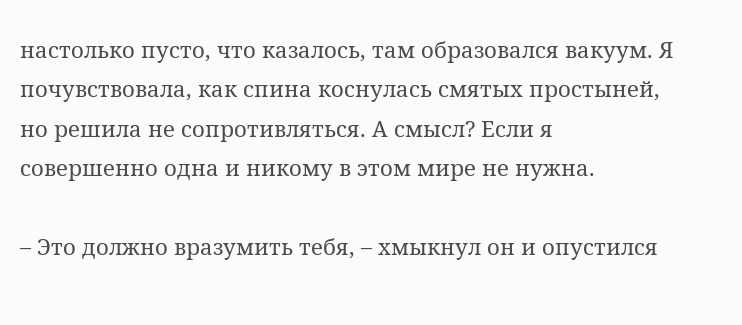настолько пусто, что казалось, там образовался вакуум. Я почувствовала, как спина коснулась смятых простыней, но решила не сопротивляться. А смысл? Если я совершенно одна и никому в этом мире не нужна.

– Это должно вразумить тебя, – хмыкнул он и опустился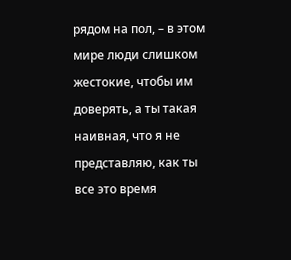рядом на пол, – в этом мире люди слишком жестокие, чтобы им доверять, а ты такая наивная, что я не представляю, как ты все это время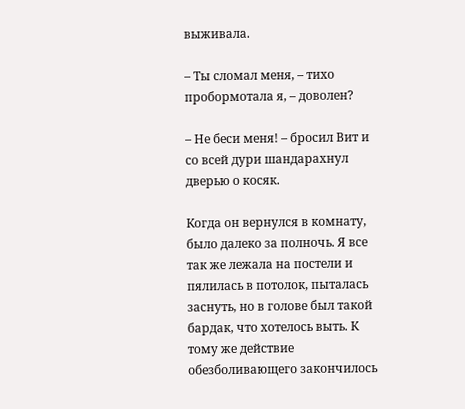выживала.

– Ты сломал меня, – тихо пробормотала я, – доволен?

– Не беси меня! – бросил Вит и со всей дури шандарахнул дверью о косяк.

Когда он вернулся в комнату, было далеко за полночь. Я все так же лежала на постели и пялилась в потолок, пыталась заснуть, но в голове был такой бардак, что хотелось выть. К тому же действие обезболивающего закончилось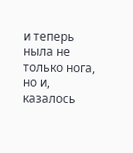и теперь ныла не только нога, но и, казалось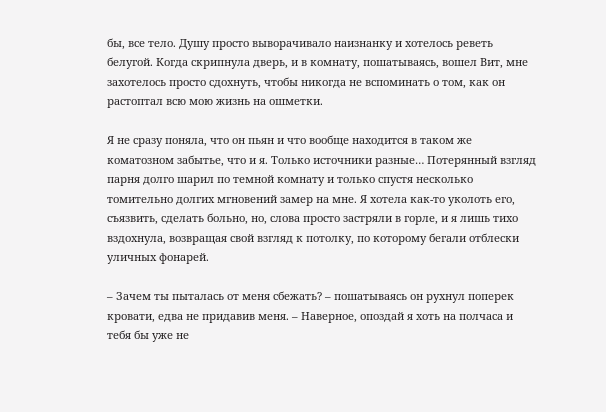бы, все тело. Душу просто выворачивало наизнанку и хотелось реветь белугой. Когда скрипнула дверь, и в комнату, пошатываясь, вошел Вит, мне захотелось просто сдохнуть, чтобы никогда не вспоминать о том, как он растоптал всю мою жизнь на ошметки.

Я не сразу поняла, что он пьян и что вообще находится в таком же коматозном забытье, что и я. Только источники разные… Потерянный взгляд парня долго шарил по темной комнату и только спустя несколько томительно долгих мгновений замер на мне. Я хотела как-то уколоть его, съязвить, сделать больно, но, слова просто застряли в горле, и я лишь тихо вздохнула, возвращая свой взгляд к потолку, по которому бегали отблески уличных фонарей.

– Зачем ты пыталась от меня сбежать? – пошатываясь он рухнул поперек кровати, едва не придавив меня. – Наверное, опоздай я хоть на полчаса и тебя бы уже не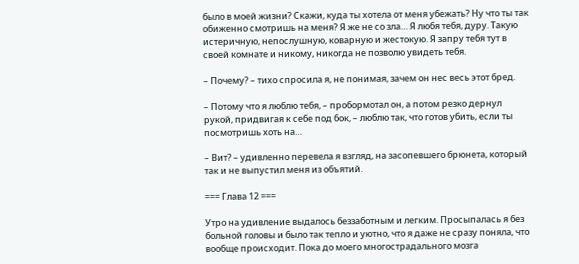было в моей жизни? Скажи, куда ты хотела от меня убежать? Ну что ты так обиженно смотришь на меня? Я же не со зла… Я любя тебя, дуру. Такую истеричную, непослушную, коварную и жестокую. Я запру тебя тут в своей комнате и никому, никогда не позволю увидеть тебя.

– Почему? – тихо спросила я, не понимая, зачем он нес весь этот бред.

– Потому что я люблю тебя, – пробормотал он, а потом резко дернул рукой, придвигая к себе под бок, – люблю так, что готов убить, если ты посмотришь хоть на…

– Вит? – удивленно перевела я взгляд, на засопевшего брюнета, который так и не выпустил меня из объятий.

=== Глава 12 ===

Утро на удивление выдалось беззаботным и легким. Просыпалась я без больной головы и было так тепло и уютно, что я даже не сразу поняла, что вообще происходит. Пока до моего многострадального мозга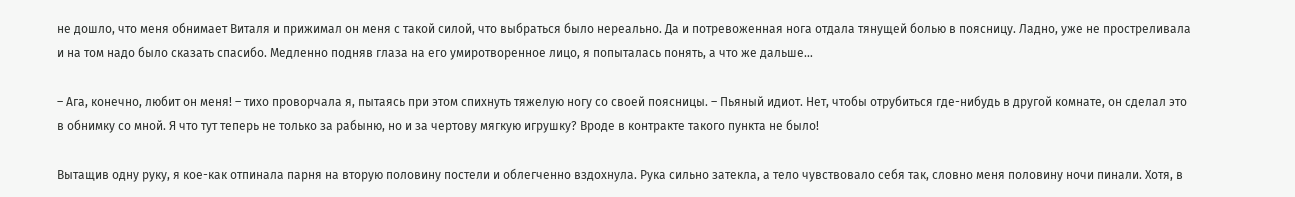не дошло, что меня обнимает Виталя и прижимал он меня с такой силой, что выбраться было нереально. Да и потревоженная нога отдала тянущей болью в поясницу. Ладно, уже не простреливала и на том надо было сказать спасибо. Медленно подняв глаза на его умиротворенное лицо, я попыталась понять, а что же дальше…

– Ага, конечно, любит он меня! – тихо проворчала я, пытаясь при этом спихнуть тяжелую ногу со своей поясницы. – Пьяный идиот. Нет, чтобы отрубиться где-нибудь в другой комнате, он сделал это в обнимку со мной. Я что тут теперь не только за рабыню, но и за чертову мягкую игрушку? Вроде в контракте такого пункта не было!

Вытащив одну руку, я кое-как отпинала парня на вторую половину постели и облегченно вздохнула. Рука сильно затекла, а тело чувствовало себя так, словно меня половину ночи пинали. Хотя, в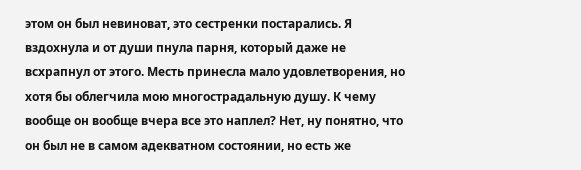этом он был невиноват, это сестренки постарались. Я вздохнула и от души пнула парня, который даже не всхрапнул от этого. Месть принесла мало удовлетворения, но хотя бы облегчила мою многострадальную душу. К чему вообще он вообще вчера все это наплел? Нет, ну понятно, что он был не в самом адекватном состоянии, но есть же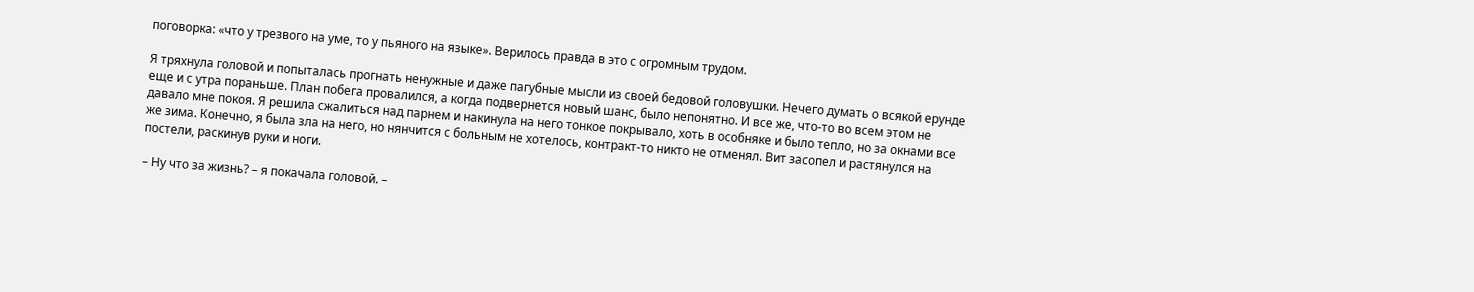поговорка: «что у трезвого на уме, то у пьяного на языке». Верилось правда в это с огромным трудом.

Я тряхнула головой и попыталась прогнать ненужные и даже пагубные мысли из своей бедовой головушки. Нечего думать о всякой ерунде еще и с утра пораньше. План побега провалился, а когда подвернется новый шанс, было непонятно. И все же, что-то во всем этом не давало мне покоя. Я решила сжалиться над парнем и накинула на него тонкое покрывало, хоть в особняке и было тепло, но за окнами все же зима. Конечно, я была зла на него, но нянчится с больным не хотелось, контракт-то никто не отменял. Вит засопел и растянулся на постели, раскинув руки и ноги.

– Ну что за жизнь? – я покачала головой. –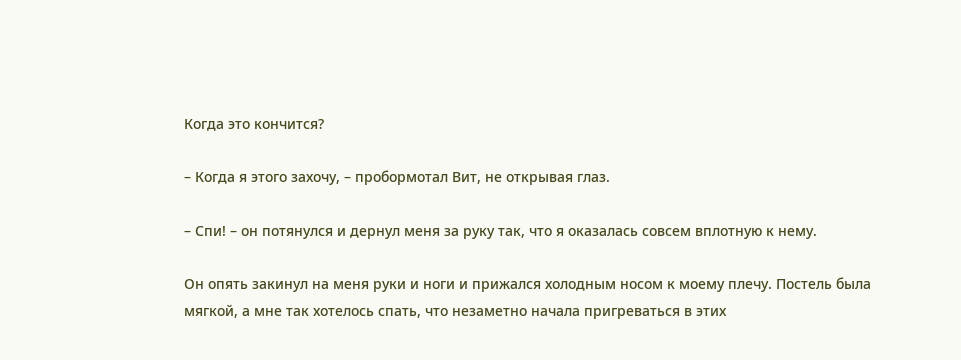Когда это кончится?

– Когда я этого захочу, – пробормотал Вит, не открывая глаз.

– Спи! – он потянулся и дернул меня за руку так, что я оказалась совсем вплотную к нему.

Он опять закинул на меня руки и ноги и прижался холодным носом к моему плечу. Постель была мягкой, а мне так хотелось спать, что незаметно начала пригреваться в этих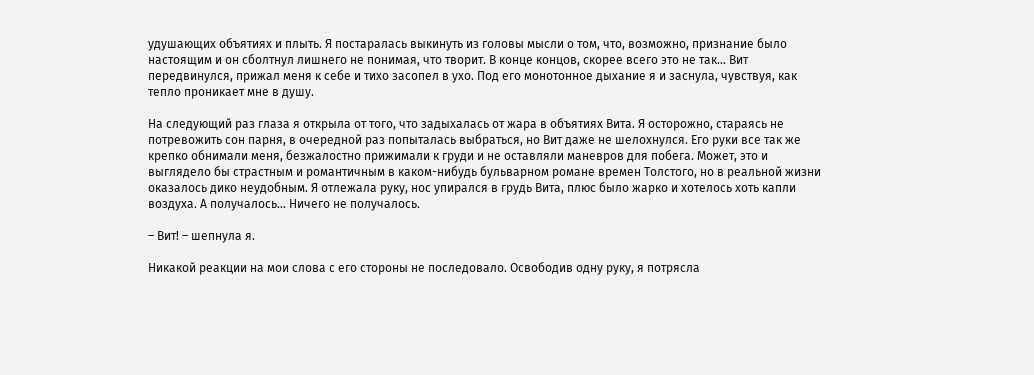удушающих объятиях и плыть. Я постаралась выкинуть из головы мысли о том, что, возможно, признание было настоящим и он сболтнул лишнего не понимая, что творит. В конце концов, скорее всего это не так… Вит передвинулся, прижал меня к себе и тихо засопел в ухо. Под его монотонное дыхание я и заснула, чувствуя, как тепло проникает мне в душу.

На следующий раз глаза я открыла от того, что задыхалась от жара в объятиях Вита. Я осторожно, стараясь не потревожить сон парня, в очередной раз попыталась выбраться, но Вит даже не шелохнулся. Его руки все так же крепко обнимали меня, безжалостно прижимали к груди и не оставляли маневров для побега. Может, это и выглядело бы страстным и романтичным в каком-нибудь бульварном романе времен Толстого, но в реальной жизни оказалось дико неудобным. Я отлежала руку, нос упирался в грудь Вита, плюс было жарко и хотелось хоть капли воздуха. А получалось… Ничего не получалось.

– Вит! – шепнула я.

Никакой реакции на мои слова с его стороны не последовало. Освободив одну руку, я потрясла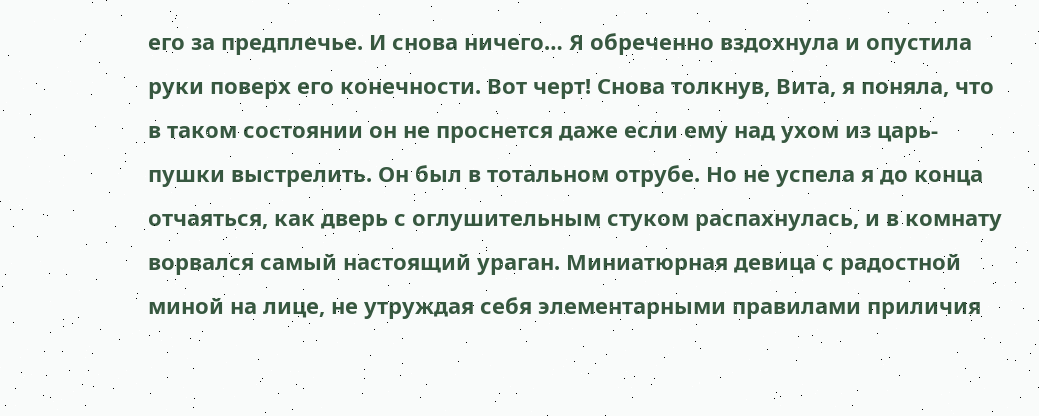его за предплечье. И снова ничего… Я обреченно вздохнула и опустила руки поверх его конечности. Вот черт! Снова толкнув, Вита, я поняла, что в таком состоянии он не проснется даже если ему над ухом из царь-пушки выстрелить. Он был в тотальном отрубе. Но не успела я до конца отчаяться, как дверь с оглушительным стуком распахнулась, и в комнату ворвался самый настоящий ураган. Миниатюрная девица с радостной миной на лице, не утруждая себя элементарными правилами приличия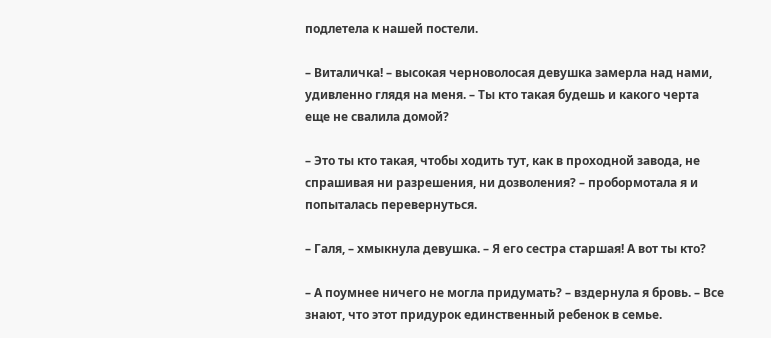подлетела к нашей постели.

– Виталичка! – высокая черноволосая девушка замерла над нами, удивленно глядя на меня. – Ты кто такая будешь и какого черта еще не свалила домой?

– Это ты кто такая, чтобы ходить тут, как в проходной завода, не спрашивая ни разрешения, ни дозволения? – пробормотала я и попыталась перевернуться.

– Галя, – хмыкнула девушка. – Я его сестра старшая! А вот ты кто?

– А поумнее ничего не могла придумать? – вздернула я бровь. – Все знают, что этот придурок единственный ребенок в семье.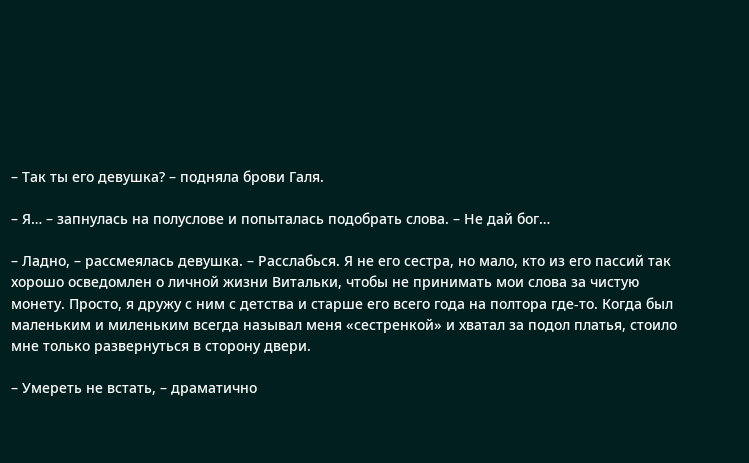– Так ты его девушка? – подняла брови Галя.

– Я… – запнулась на полуслове и попыталась подобрать слова. – Не дай бог…

– Ладно, – рассмеялась девушка. – Расслабься. Я не его сестра, но мало, кто из его пассий так хорошо осведомлен о личной жизни Витальки, чтобы не принимать мои слова за чистую монету. Просто, я дружу с ним с детства и старше его всего года на полтора где-то. Когда был маленьким и миленьким всегда называл меня «сестренкой» и хватал за подол платья, стоило мне только развернуться в сторону двери.

– Умереть не встать, – драматично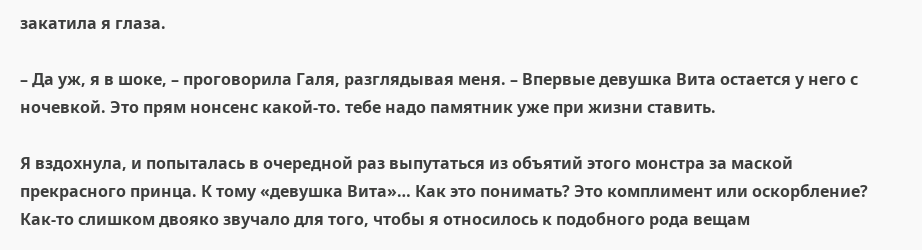закатила я глаза.

– Да уж, я в шоке, – проговорила Галя, разглядывая меня. – Впервые девушка Вита остается у него с ночевкой. Это прям нонсенс какой-то. тебе надо памятник уже при жизни ставить.

Я вздохнула, и попыталась в очередной раз выпутаться из объятий этого монстра за маской прекрасного принца. К тому «девушка Вита»… Как это понимать? Это комплимент или оскорбление? Как-то слишком двояко звучало для того, чтобы я относилось к подобного рода вещам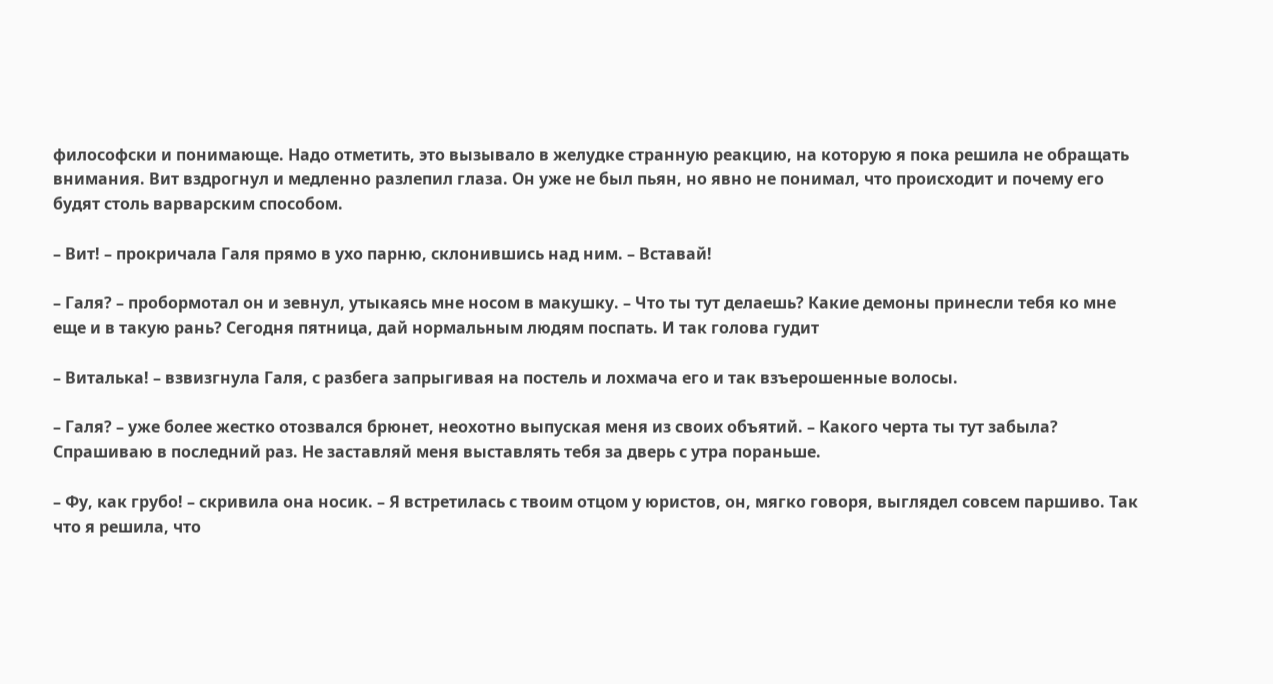философски и понимающе. Надо отметить, это вызывало в желудке странную реакцию, на которую я пока решила не обращать внимания. Вит вздрогнул и медленно разлепил глаза. Он уже не был пьян, но явно не понимал, что происходит и почему его будят столь варварским способом.

– Вит! – прокричала Галя прямо в ухо парню, склонившись над ним. – Вставай!

– Галя? – пробормотал он и зевнул, утыкаясь мне носом в макушку. – Что ты тут делаешь? Какие демоны принесли тебя ко мне еще и в такую рань? Сегодня пятница, дай нормальным людям поспать. И так голова гудит

– Виталька! – взвизгнула Галя, с разбега запрыгивая на постель и лохмача его и так взъерошенные волосы.

– Галя? – уже более жестко отозвался брюнет, неохотно выпуская меня из своих объятий. – Какого черта ты тут забыла? Спрашиваю в последний раз. Не заставляй меня выставлять тебя за дверь с утра пораньше.

– Фу, как грубо! – скривила она носик. – Я встретилась с твоим отцом у юристов, он, мягко говоря, выглядел совсем паршиво. Так что я решила, что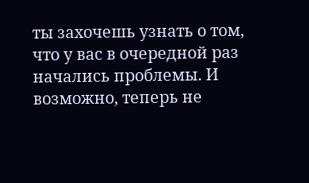ты захочешь узнать о том, что у вас в очередной раз начались проблемы. И возможно, теперь не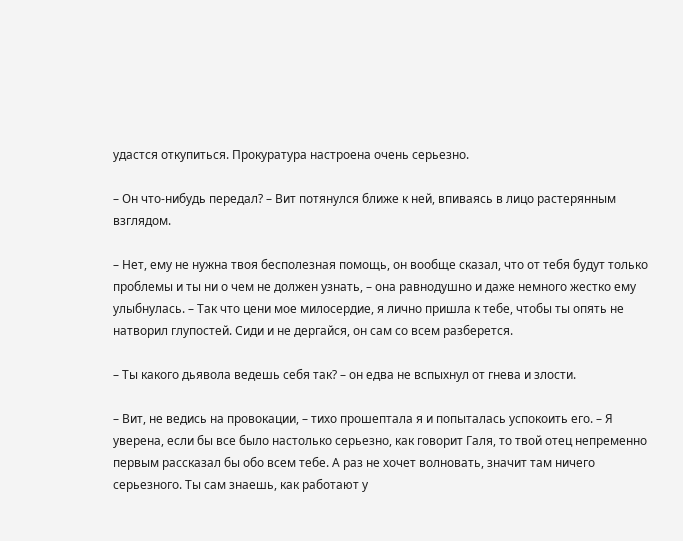удастся откупиться. Прокуратура настроена очень серьезно.

– Он что-нибудь передал? – Вит потянулся ближе к ней, впиваясь в лицо растерянным взглядом.

– Нет, ему не нужна твоя бесполезная помощь, он вообще сказал, что от тебя будут только проблемы и ты ни о чем не должен узнать, – она равнодушно и даже немного жестко ему улыбнулась. – Так что цени мое милосердие, я лично пришла к тебе, чтобы ты опять не натворил глупостей. Сиди и не дергайся, он сам со всем разберется.

– Ты какого дьявола ведешь себя так? – он едва не вспыхнул от гнева и злости.

– Вит, не ведись на провокации, – тихо прошептала я и попыталась успокоить его. – Я уверена, если бы все было настолько серьезно, как говорит Галя, то твой отец непременно первым рассказал бы обо всем тебе. А раз не хочет волновать, значит там ничего серьезного. Ты сам знаешь, как работают у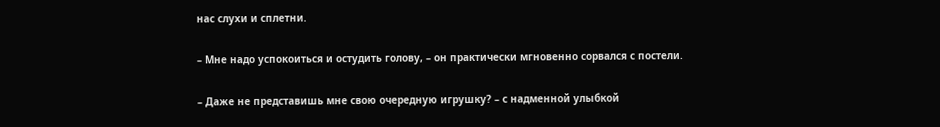нас слухи и сплетни.

– Мне надо успокоиться и остудить голову, – он практически мгновенно сорвался с постели.

– Даже не представишь мне свою очередную игрушку? – с надменной улыбкой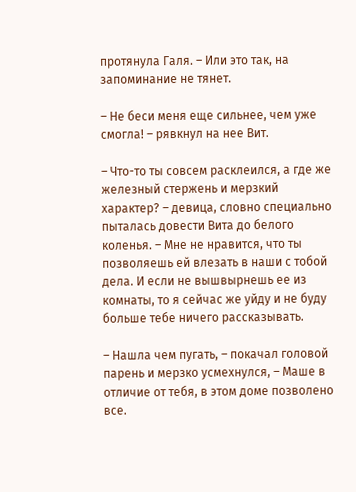протянула Галя. – Или это так, на запоминание не тянет.

– Не беси меня еще сильнее, чем уже смогла! – рявкнул на нее Вит.

– Что-то ты совсем расклеился, а где же железный стержень и мерзкий характер? – девица, словно специально пыталась довести Вита до белого коленья. – Мне не нравится, что ты позволяешь ей влезать в наши с тобой дела. И если не вышвырнешь ее из комнаты, то я сейчас же уйду и не буду больше тебе ничего рассказывать.

– Нашла чем пугать, – покачал головой парень и мерзко усмехнулся, – Маше в отличие от тебя, в этом доме позволено все.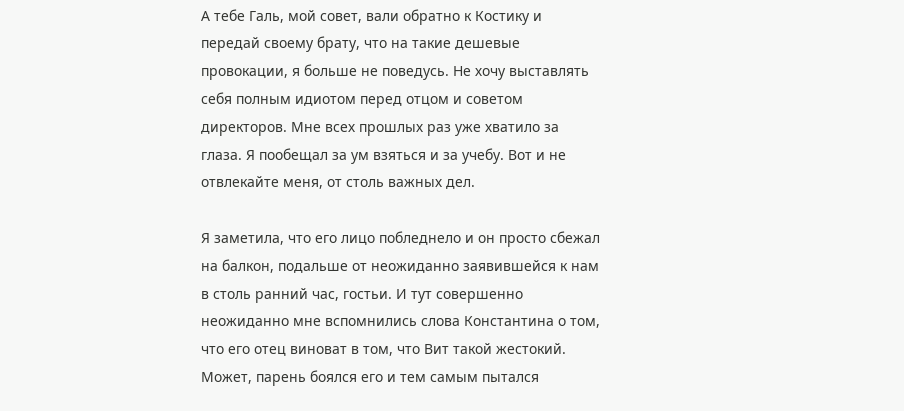А тебе Галь, мой совет, вали обратно к Костику и передай своему брату, что на такие дешевые провокации, я больше не поведусь. Не хочу выставлять себя полным идиотом перед отцом и советом директоров. Мне всех прошлых раз уже хватило за глаза. Я пообещал за ум взяться и за учебу. Вот и не отвлекайте меня, от столь важных дел.

Я заметила, что его лицо побледнело и он просто сбежал на балкон, подальше от неожиданно заявившейся к нам в столь ранний час, гостьи. И тут совершенно неожиданно мне вспомнились слова Константина о том, что его отец виноват в том, что Вит такой жестокий. Может, парень боялся его и тем самым пытался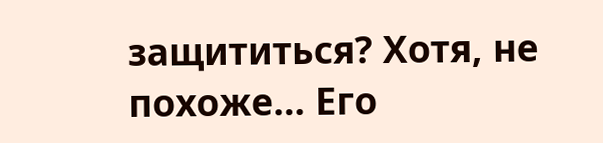защититься? Хотя, не похоже… Его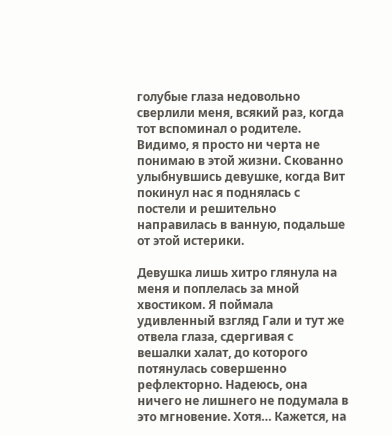голубые глаза недовольно сверлили меня, всякий раз, когда тот вспоминал о родителе. Видимо, я просто ни черта не понимаю в этой жизни. Скованно улыбнувшись девушке, когда Вит покинул нас я поднялась с постели и решительно направилась в ванную, подальше от этой истерики.

Девушка лишь хитро глянула на меня и поплелась за мной хвостиком. Я поймала удивленный взгляд Гали и тут же отвела глаза, сдергивая с вешалки халат, до которого потянулась совершенно рефлекторно. Надеюсь, она ничего не лишнего не подумала в это мгновение. Хотя… Кажется, на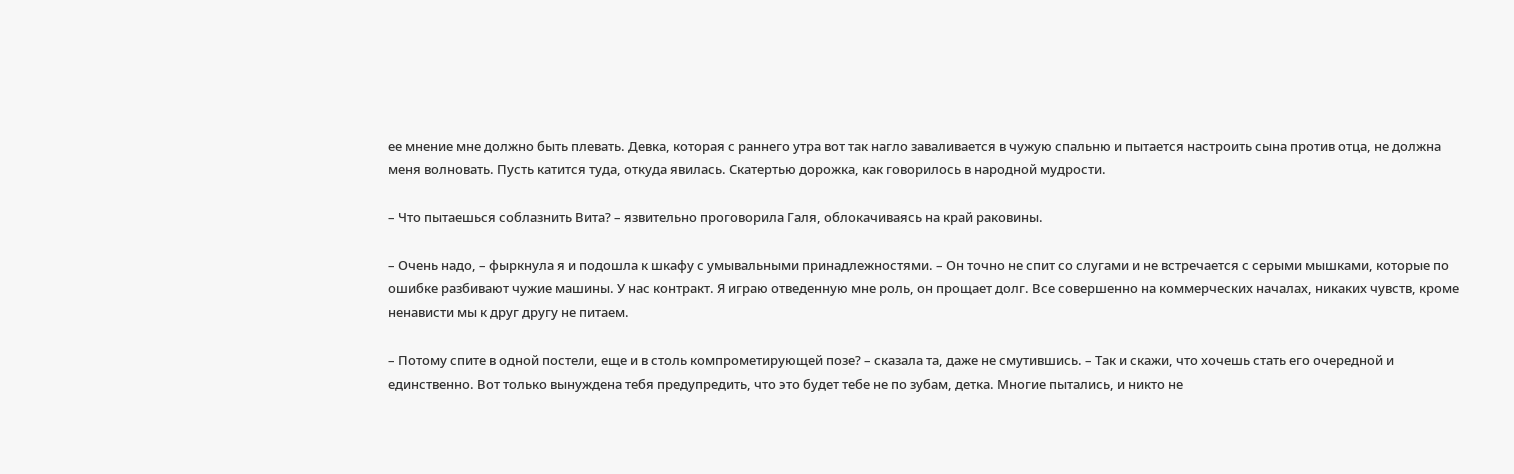ее мнение мне должно быть плевать. Девка, которая с раннего утра вот так нагло заваливается в чужую спальню и пытается настроить сына против отца, не должна меня волновать. Пусть катится туда, откуда явилась. Скатертью дорожка, как говорилось в народной мудрости.

– Что пытаешься соблазнить Вита? – язвительно проговорила Галя, облокачиваясь на край раковины.

– Очень надо, – фыркнула я и подошла к шкафу с умывальными принадлежностями. – Он точно не спит со слугами и не встречается с серыми мышками, которые по ошибке разбивают чужие машины. У нас контракт. Я играю отведенную мне роль, он прощает долг. Все совершенно на коммерческих началах, никаких чувств, кроме ненависти мы к друг другу не питаем.

– Потому спите в одной постели, еще и в столь компрометирующей позе? – сказала та, даже не смутившись. – Так и скажи, что хочешь стать его очередной и единственно. Вот только вынуждена тебя предупредить, что это будет тебе не по зубам, детка. Многие пытались, и никто не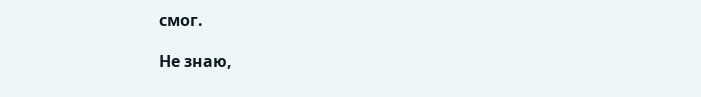смог.

Не знаю,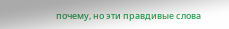почему, но эти правдивые слова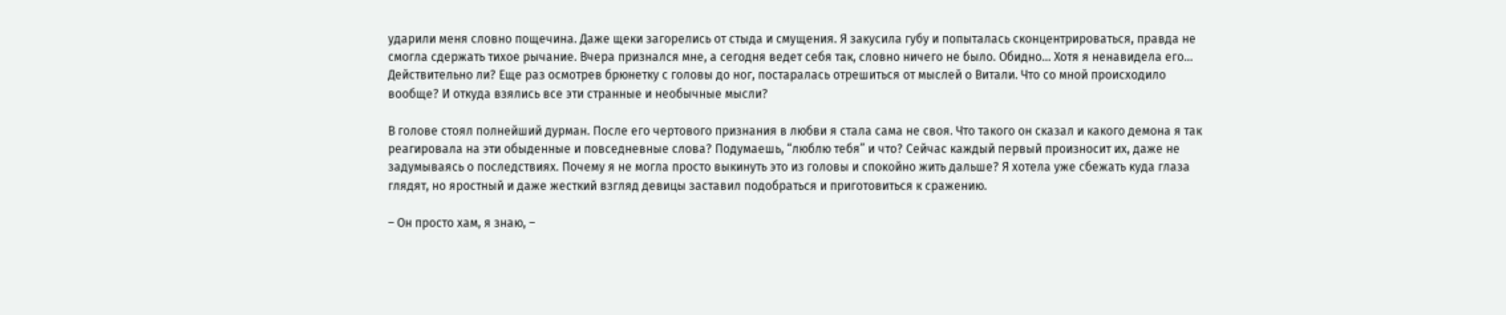ударили меня словно пощечина. Даже щеки загорелись от стыда и смущения. Я закусила губу и попыталась сконцентрироваться, правда не смогла сдержать тихое рычание. Вчера признался мне, а сегодня ведет себя так, словно ничего не было. Обидно… Хотя я ненавидела его… Действительно ли? Еще раз осмотрев брюнетку с головы до ног, постаралась отрешиться от мыслей о Витали. Что со мной происходило вообще? И откуда взялись все эти странные и необычные мысли?

В голове стоял полнейший дурман. После его чертового признания в любви я стала сама не своя. Что такого он сказал и какого демона я так реагировала на эти обыденные и повседневные слова? Подумаешь, “люблю тебя” и что? Сейчас каждый первый произносит их, даже не задумываясь о последствиях. Почему я не могла просто выкинуть это из головы и спокойно жить дальше? Я хотела уже сбежать куда глаза глядят, но яростный и даже жесткий взгляд девицы заставил подобраться и приготовиться к сражению.

– Он просто хам, я знаю, –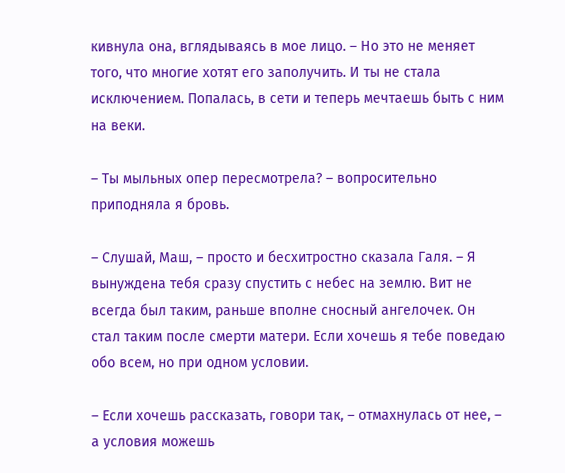кивнула она, вглядываясь в мое лицо. – Но это не меняет того, что многие хотят его заполучить. И ты не стала исключением. Попалась, в сети и теперь мечтаешь быть с ним на веки.

– Ты мыльных опер пересмотрела? – вопросительно приподняла я бровь.

– Слушай, Маш, – просто и бесхитростно сказала Галя. – Я вынуждена тебя сразу спустить с небес на землю. Вит не всегда был таким, раньше вполне сносный ангелочек. Он стал таким после смерти матери. Если хочешь я тебе поведаю обо всем, но при одном условии.

– Если хочешь рассказать, говори так, – отмахнулась от нее, – а условия можешь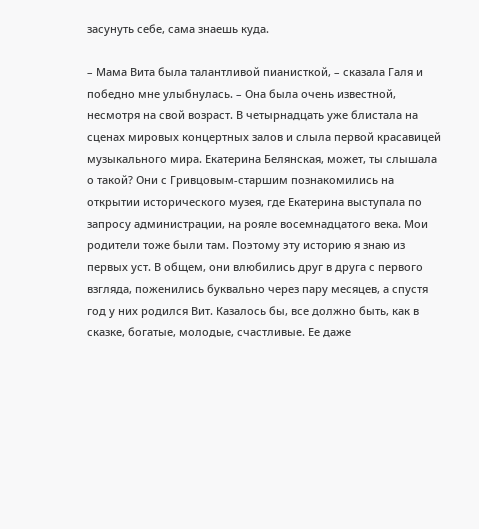засунуть себе, сама знаешь куда.

– Мама Вита была талантливой пианисткой, – сказала Галя и победно мне улыбнулась. – Она была очень известной, несмотря на свой возраст. В четырнадцать уже блистала на сценах мировых концертных залов и слыла первой красавицей музыкального мира. Екатерина Белянская, может, ты слышала о такой? Они с Гривцовым-старшим познакомились на открытии исторического музея, где Екатерина выступала по запросу администрации, на рояле восемнадцатого века. Мои родители тоже были там. Поэтому эту историю я знаю из первых уст. В общем, они влюбились друг в друга с первого взгляда, поженились буквально через пару месяцев, а спустя год у них родился Вит. Казалось бы, все должно быть, как в сказке, богатые, молодые, счастливые. Ее даже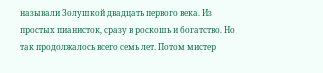называли Золушкой двадцать первого века. Из простых пианисток, сразу в роскошь и богатство. Но так продолжалось всего семь лет. Потом мистер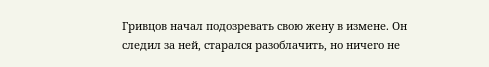Гривцов начал подозревать свою жену в измене. Он следил за ней, старался разоблачить, но ничего не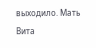выходило. Мать Вита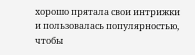хорошо прятала свои интрижки и пользовалась популярностью, чтобы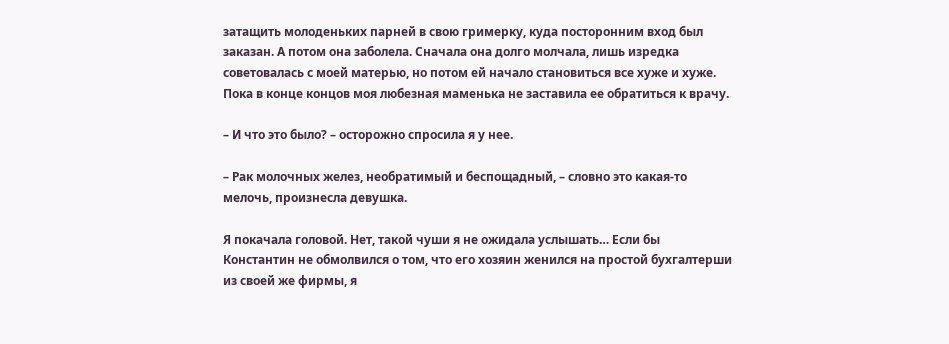затащить молоденьких парней в свою гримерку, куда посторонним вход был заказан. А потом она заболела. Сначала она долго молчала, лишь изредка советовалась с моей матерью, но потом ей начало становиться все хуже и хуже. Пока в конце концов моя любезная маменька не заставила ее обратиться к врачу.

– И что это было? – осторожно спросила я у нее.

– Рак молочных желез, необратимый и беспощадный, – словно это какая-то мелочь, произнесла девушка.

Я покачала головой. Нет, такой чуши я не ожидала услышать… Если бы Константин не обмолвился о том, что его хозяин женился на простой бухгалтерши из своей же фирмы, я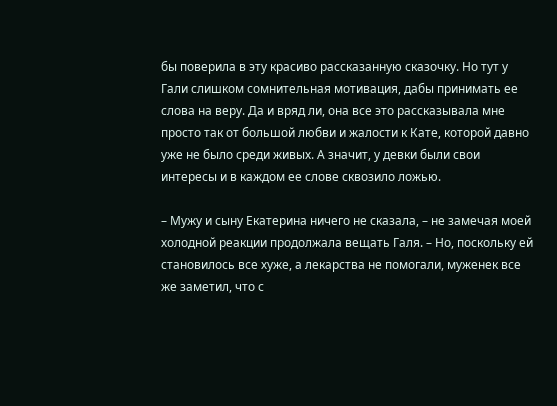бы поверила в эту красиво рассказанную сказочку. Но тут у Гали слишком сомнительная мотивация, дабы принимать ее слова на веру. Да и вряд ли, она все это рассказывала мне просто так от большой любви и жалости к Кате, которой давно уже не было среди живых. А значит, у девки были свои интересы и в каждом ее слове сквозило ложью.

– Мужу и сыну Екатерина ничего не сказала, – не замечая моей холодной реакции продолжала вещать Галя. – Но, поскольку ей становилось все хуже, а лекарства не помогали, муженек все же заметил, что с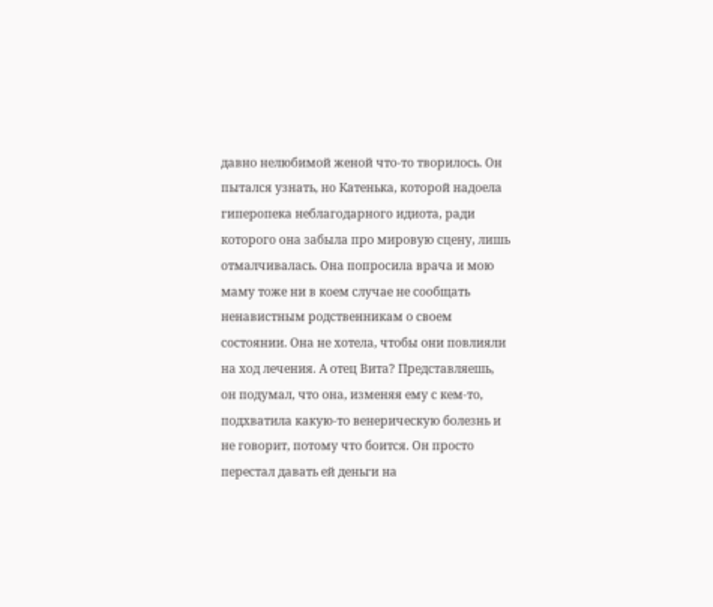давно нелюбимой женой что-то творилось. Он пытался узнать, но Катенька, которой надоела гиперопека неблагодарного идиота, ради которого она забыла про мировую сцену, лишь отмалчивалась. Она попросила врача и мою маму тоже ни в коем случае не сообщать ненавистным родственникам о своем состоянии. Она не хотела, чтобы они повлияли на ход лечения. А отец Вита? Представляешь, он подумал, что она, изменяя ему с кем-то, подхватила какую-то венерическую болезнь и не говорит, потому что боится. Он просто перестал давать ей деньги на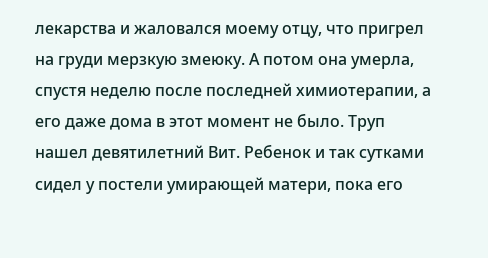лекарства и жаловался моему отцу, что пригрел на груди мерзкую змеюку. А потом она умерла, спустя неделю после последней химиотерапии, а его даже дома в этот момент не было. Труп нашел девятилетний Вит. Ребенок и так сутками сидел у постели умирающей матери, пока его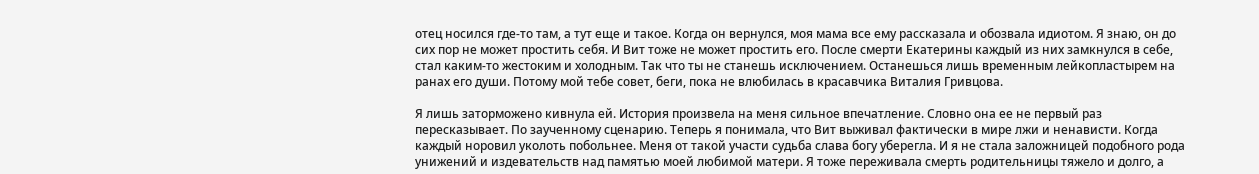отец носился где-то там, а тут еще и такое. Когда он вернулся, моя мама все ему рассказала и обозвала идиотом. Я знаю, он до сих пор не может простить себя. И Вит тоже не может простить его. После смерти Екатерины каждый из них замкнулся в себе, стал каким-то жестоким и холодным. Так что ты не станешь исключением. Останешься лишь временным лейкопластырем на ранах его души. Потому мой тебе совет, беги, пока не влюбилась в красавчика Виталия Гривцова.

Я лишь заторможено кивнула ей. История произвела на меня сильное впечатление. Словно она ее не первый раз пересказывает. По заученному сценарию. Теперь я понимала, что Вит выживал фактически в мире лжи и ненависти. Когда каждый норовил уколоть побольнее. Меня от такой участи судьба слава богу уберегла. И я не стала заложницей подобного рода унижений и издевательств над памятью моей любимой матери. Я тоже переживала смерть родительницы тяжело и долго, а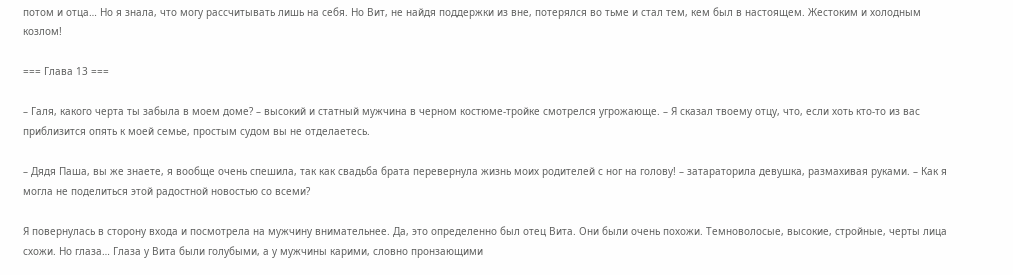потом и отца… Но я знала, что могу рассчитывать лишь на себя. Но Вит, не найдя поддержки из вне, потерялся во тьме и стал тем, кем был в настоящем. Жестоким и холодным козлом!

=== Глава 13 ===

– Галя, какого черта ты забыла в моем доме? – высокий и статный мужчина в черном костюме-тройке смотрелся угрожающе. – Я сказал твоему отцу, что, если хоть кто-то из вас приблизится опять к моей семье, простым судом вы не отделаетесь.

– Дядя Паша, вы же знаете, я вообще очень спешила, так как свадьба брата перевернула жизнь моих родителей с ног на голову! – затараторила девушка, размахивая руками. – Как я могла не поделиться этой радостной новостью со всеми?

Я повернулась в сторону входа и посмотрела на мужчину внимательнее. Да, это определенно был отец Вита. Они были очень похожи. Темноволосые, высокие, стройные, черты лица схожи. Но глаза… Глаза у Вита были голубыми, а у мужчины карими, словно пронзающими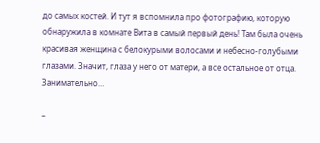до самых костей. И тут я вспомнила про фотографию, которую обнаружила в комнате Вита в самый первый день! Там была очень красивая женщина с белокурыми волосами и небесно-голубыми глазами. Значит, глаза у него от матери, а все остальное от отца. Занимательно…

–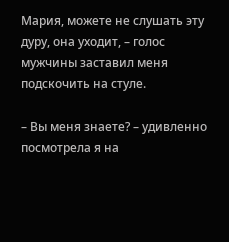Мария, можете не слушать эту дуру, она уходит, – голос мужчины заставил меня подскочить на стуле.

– Вы меня знаете? – удивленно посмотрела я на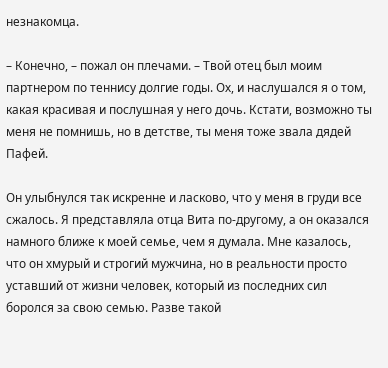незнакомца.

– Конечно, – пожал он плечами. – Твой отец был моим партнером по теннису долгие годы. Ох, и наслушался я о том, какая красивая и послушная у него дочь. Кстати, возможно ты меня не помнишь, но в детстве, ты меня тоже звала дядей Пафей.

Он улыбнулся так искренне и ласково, что у меня в груди все сжалось. Я представляла отца Вита по-другому, а он оказался намного ближе к моей семье, чем я думала. Мне казалось, что он хмурый и строгий мужчина, но в реальности просто уставший от жизни человек, который из последних сил боролся за свою семью. Разве такой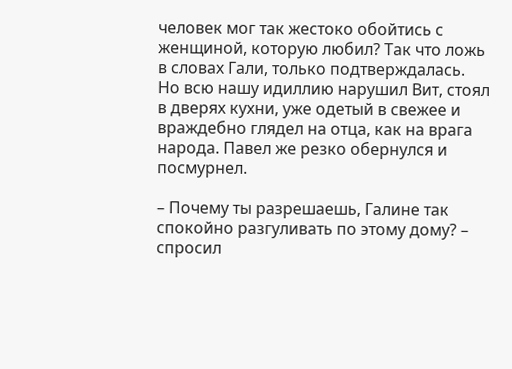человек мог так жестоко обойтись с женщиной, которую любил? Так что ложь в словах Гали, только подтверждалась. Но всю нашу идиллию нарушил Вит, стоял в дверях кухни, уже одетый в свежее и враждебно глядел на отца, как на врага народа. Павел же резко обернулся и посмурнел.

– Почему ты разрешаешь, Галине так спокойно разгуливать по этому дому? – спросил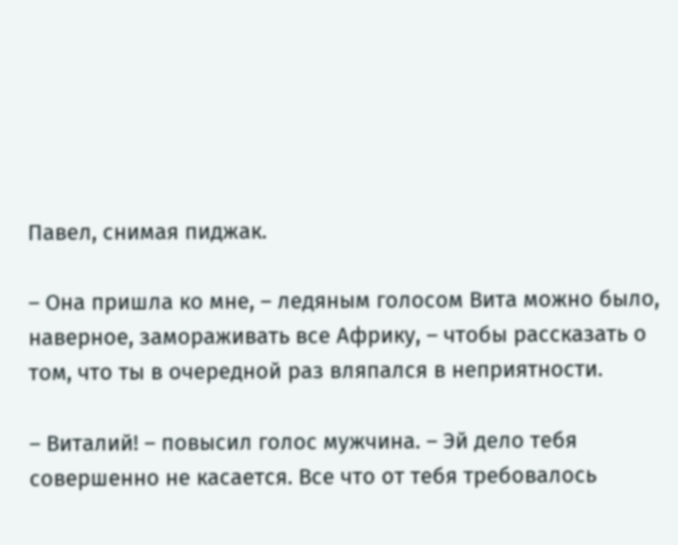Павел, снимая пиджак.

– Она пришла ко мне, – ледяным голосом Вита можно было, наверное, замораживать все Африку, – чтобы рассказать о том, что ты в очередной раз вляпался в неприятности.

– Виталий! – повысил голос мужчина. – Эй дело тебя совершенно не касается. Все что от тебя требовалось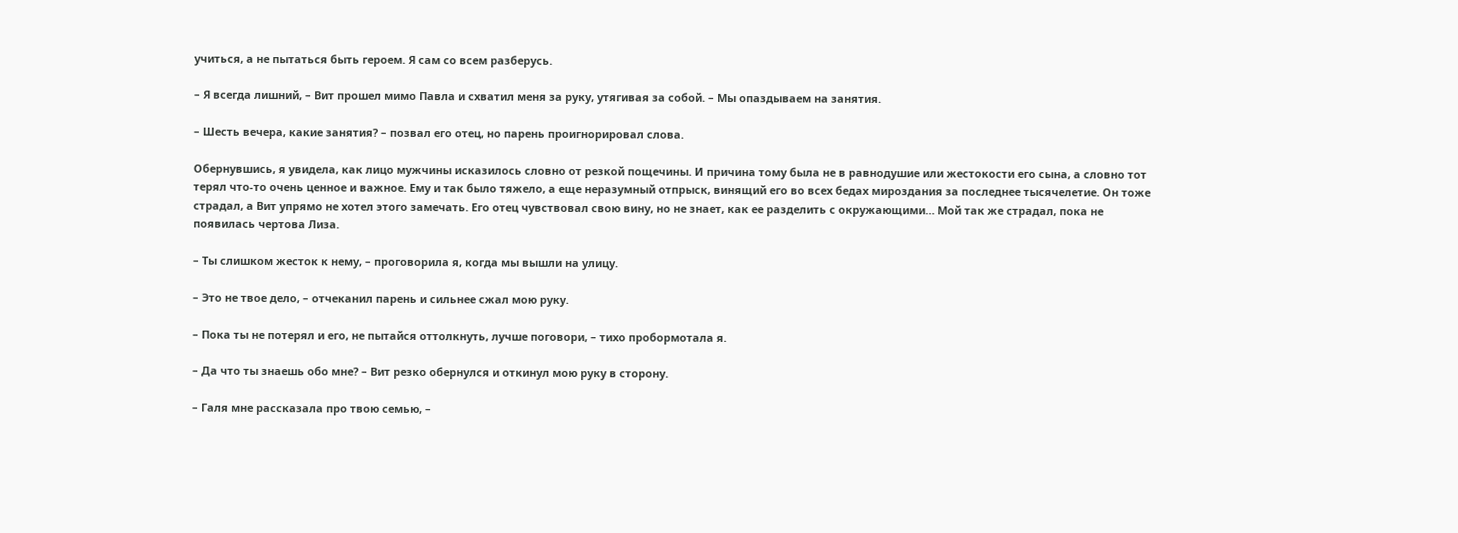учиться, а не пытаться быть героем. Я сам со всем разберусь.

– Я всегда лишний, – Вит прошел мимо Павла и схватил меня за руку, утягивая за собой. – Мы опаздываем на занятия.

– Шесть вечера, какие занятия? – позвал его отец, но парень проигнорировал слова.

Обернувшись, я увидела, как лицо мужчины исказилось словно от резкой пощечины. И причина тому была не в равнодушие или жестокости его сына, а словно тот терял что-то очень ценное и важное. Ему и так было тяжело, а еще неразумный отпрыск, винящий его во всех бедах мироздания за последнее тысячелетие. Он тоже страдал, а Вит упрямо не хотел этого замечать. Его отец чувствовал свою вину, но не знает, как ее разделить с окружающими… Мой так же страдал, пока не появилась чертова Лиза.

– Ты слишком жесток к нему, – проговорила я, когда мы вышли на улицу.

– Это не твое дело, – отчеканил парень и сильнее сжал мою руку.

– Пока ты не потерял и его, не пытайся оттолкнуть, лучше поговори, – тихо пробормотала я.

– Да что ты знаешь обо мне? – Вит резко обернулся и откинул мою руку в сторону.

– Галя мне рассказала про твою семью, –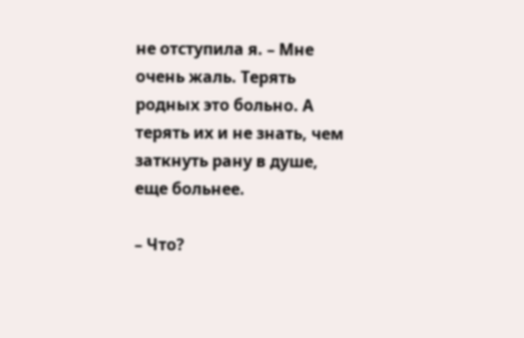не отступила я. – Мне очень жаль. Терять родных это больно. А терять их и не знать, чем заткнуть рану в душе, еще больнее.

– Что?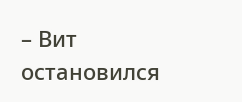– Вит остановился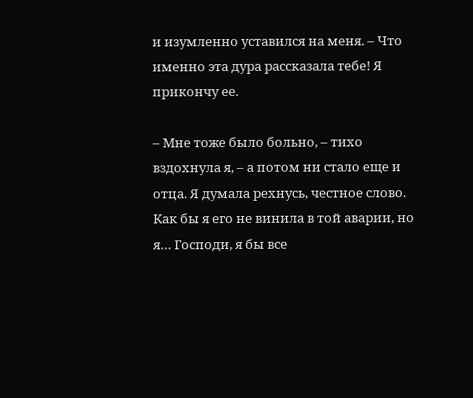и изумленно уставился на меня. – Что именно эта дура рассказала тебе! Я прикончу ее.

– Мне тоже было больно, – тихо вздохнула я, – а потом ни стало еще и отца. Я думала рехнусь, честное слово. Как бы я его не винила в той аварии, но я… Господи, я бы все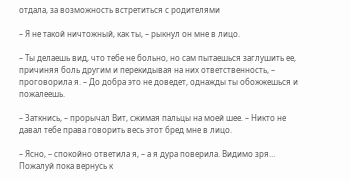отдала, за возможность встретиться с родителями

– Я не такой ничтожный, как ты, – рыкнул он мне в лицо.

– Ты делаешь вид, что тебе не больно, но сам пытаешься заглушить ее, причиняя боль другим и перекидывая на них ответственность, – проговорила я. – До добра это не доведет, однажды ты обожжешься и пожалеешь.

– Заткнись, – прорычал Вит, сжимая пальцы на моей шее. – Никто не давал тебе права говорить весь этот бред мне в лицо.

– Ясно, – спокойно ответила я, – а я дура поверила. Видимо зря… Пожалуй пока вернусь к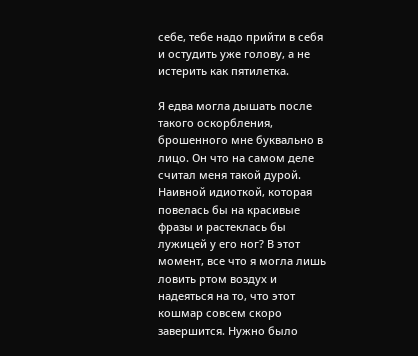себе, тебе надо прийти в себя и остудить уже голову, а не истерить как пятилетка.

Я едва могла дышать после такого оскорбления, брошенного мне буквально в лицо. Он что на самом деле считал меня такой дурой. Наивной идиоткой, которая повелась бы на красивые фразы и растеклась бы лужицей у его ног? В этот момент, все что я могла лишь ловить ртом воздух и надеяться на то, что этот кошмар совсем скоро завершится. Нужно было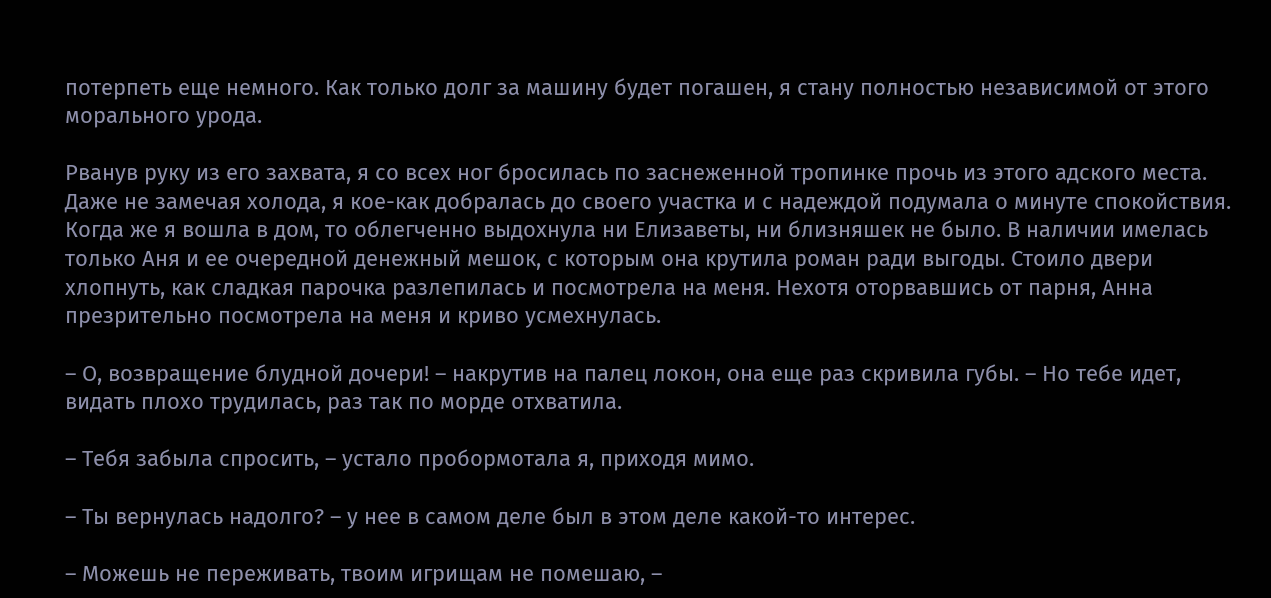потерпеть еще немного. Как только долг за машину будет погашен, я стану полностью независимой от этого морального урода.

Рванув руку из его захвата, я со всех ног бросилась по заснеженной тропинке прочь из этого адского места. Даже не замечая холода, я кое-как добралась до своего участка и с надеждой подумала о минуте спокойствия. Когда же я вошла в дом, то облегченно выдохнула ни Елизаветы, ни близняшек не было. В наличии имелась только Аня и ее очередной денежный мешок, с которым она крутила роман ради выгоды. Стоило двери хлопнуть, как сладкая парочка разлепилась и посмотрела на меня. Нехотя оторвавшись от парня, Анна презрительно посмотрела на меня и криво усмехнулась.

– О, возвращение блудной дочери! – накрутив на палец локон, она еще раз скривила губы. – Но тебе идет, видать плохо трудилась, раз так по морде отхватила.

– Тебя забыла спросить, – устало пробормотала я, приходя мимо.

– Ты вернулась надолго? – у нее в самом деле был в этом деле какой-то интерес.

– Можешь не переживать, твоим игрищам не помешаю, –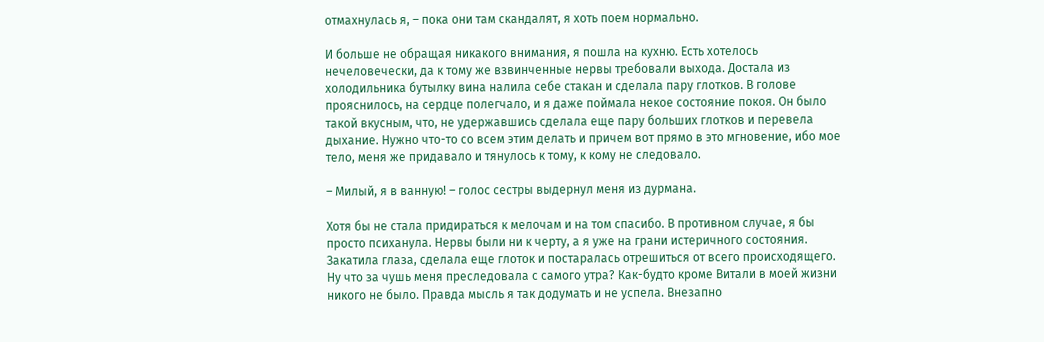отмахнулась я, – пока они там скандалят, я хоть поем нормально.

И больше не обращая никакого внимания, я пошла на кухню. Есть хотелось нечеловечески, да к тому же взвинченные нервы требовали выхода. Достала из холодильника бутылку вина налила себе стакан и сделала пару глотков. В голове прояснилось, на сердце полегчало, и я даже поймала некое состояние покоя. Он было такой вкусным, что, не удержавшись сделала еще пару больших глотков и перевела дыхание. Нужно что-то со всем этим делать и причем вот прямо в это мгновение, ибо мое тело, меня же придавало и тянулось к тому, к кому не следовало.

– Милый, я в ванную! – голос сестры выдернул меня из дурмана.

Хотя бы не стала придираться к мелочам и на том спасибо. В противном случае, я бы просто психанула. Нервы были ни к черту, а я уже на грани истеричного состояния. Закатила глаза, сделала еще глоток и постаралась отрешиться от всего происходящего. Ну что за чушь меня преследовала с самого утра? Как-будто кроме Витали в моей жизни никого не было. Правда мысль я так додумать и не успела. Внезапно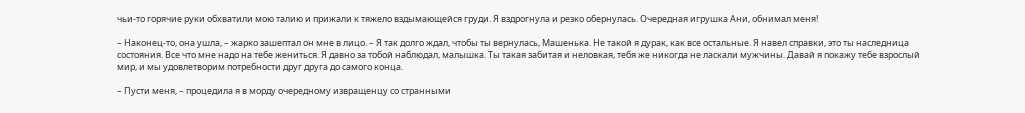чьи-то горячие руки обхватили мою талию и прижали к тяжело вздымающейся груди. Я вздрогнула и резко обернулась. Очередная игрушка Ани, обнимал меня!

– Наконец-то, она ушла, – жарко зашептал он мне в лицо. – Я так долго ждал, чтобы ты вернулась, Машенька. Не такой я дурак, как все остальные. Я навел справки, это ты наследница состояния. Все что мне надо на тебе жениться. Я давно за тобой наблюдал, малышка. Ты такая забитая и неловкая, тебя же никогда не ласкали мужчины. Давай я покажу тебе взрослый мир, и мы удовлетворим потребности друг друга до самого конца.

– Пусти меня, – процедила я в морду очередному извращенцу со странными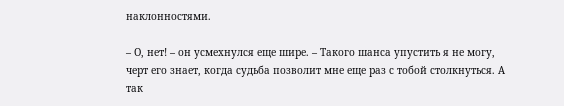наклонностями.

– О, нет! – он усмехнулся еще шире. – Такого шанса упустить я не могу, черт его знает, когда судьба позволит мне еще раз с тобой столкнуться. А так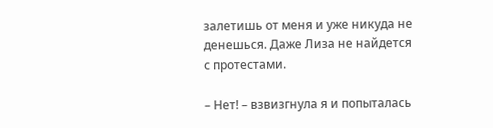залетишь от меня и уже никуда не денешься. Даже Лиза не найдется с протестами.

– Нет! – взвизгнула я и попыталась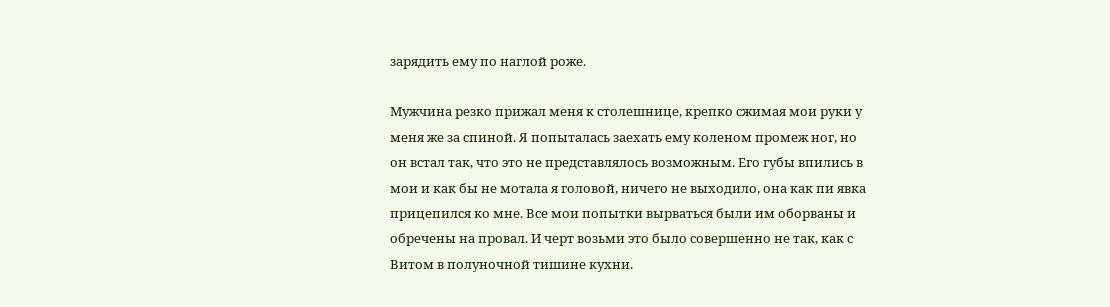зарядить ему по наглой роже.

Мужчина резко прижал меня к столешнице, крепко сжимая мои руки у меня же за спиной. Я попыталась заехать ему коленом промеж ног, но он встал так, что это не представлялось возможным. Его губы впились в мои и как бы не мотала я головой, ничего не выходило, она как пи явка прицепился ко мне. Все мои попытки вырваться были им оборваны и обречены на провал. И черт возьми это было совершенно не так, как с Витом в полуночной тишине кухни.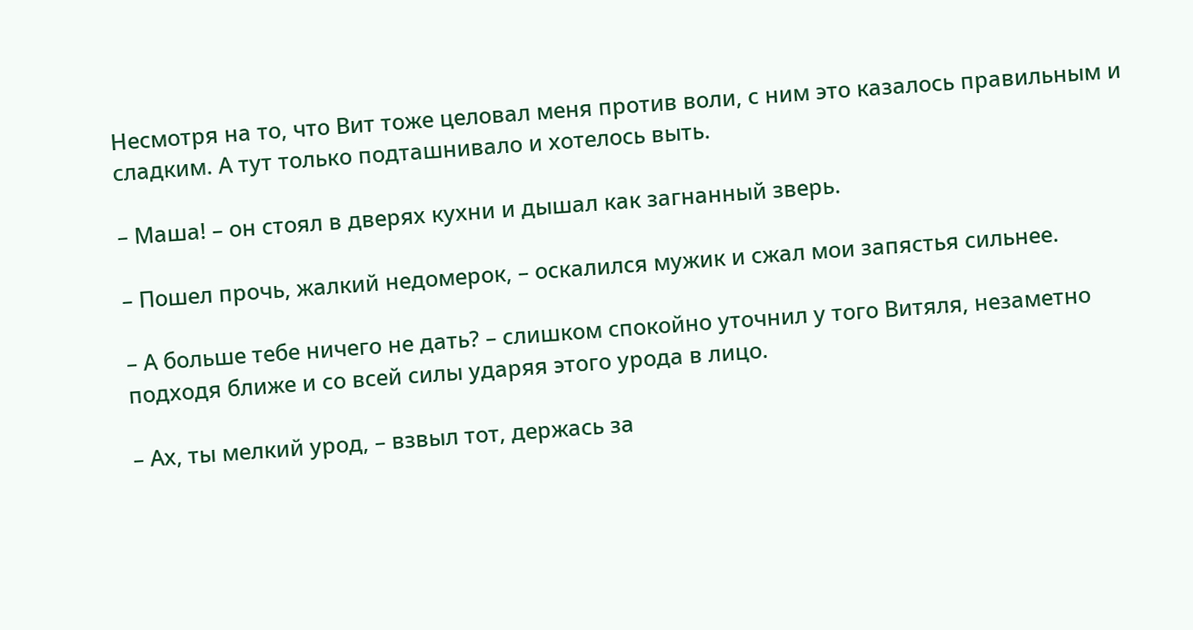Несмотря на то, что Вит тоже целовал меня против воли, с ним это казалось правильным и сладким. А тут только подташнивало и хотелось выть.

– Маша! – он стоял в дверях кухни и дышал как загнанный зверь.

– Пошел прочь, жалкий недомерок, – оскалился мужик и сжал мои запястья сильнее.

– А больше тебе ничего не дать? – слишком спокойно уточнил у того Витяля, незаметно подходя ближе и со всей силы ударяя этого урода в лицо.

– Ах, ты мелкий урод, – взвыл тот, держась за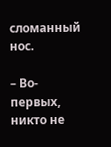сломанный нос.

– Во-первых, никто не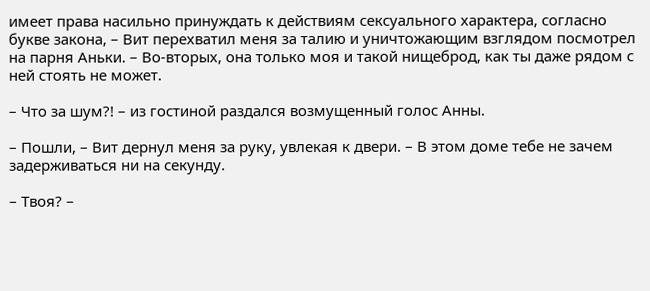имеет права насильно принуждать к действиям сексуального характера, согласно букве закона, – Вит перехватил меня за талию и уничтожающим взглядом посмотрел на парня Аньки. – Во-вторых, она только моя и такой нищеброд, как ты даже рядом с ней стоять не может.

– Что за шум?! – из гостиной раздался возмущенный голос Анны.

– Пошли, – Вит дернул меня за руку, увлекая к двери. – В этом доме тебе не зачем задерживаться ни на секунду.

– Твоя? –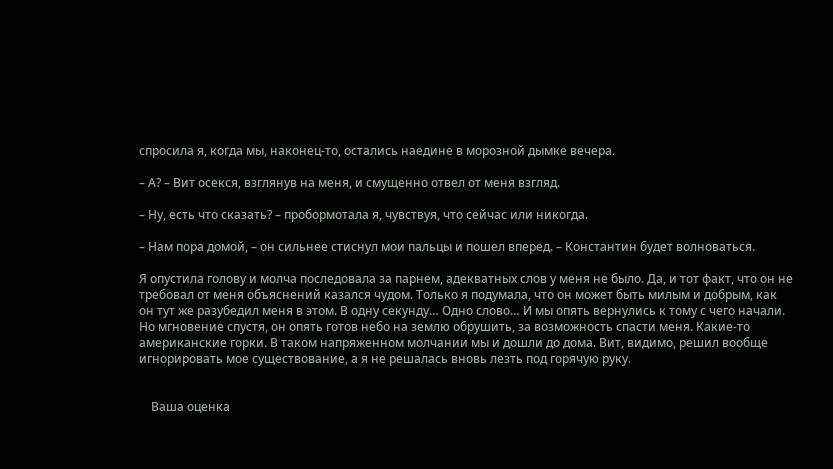спросила я, когда мы, наконец-то, остались наедине в морозной дымке вечера.

– А? – Вит осекся, взглянув на меня, и смущенно отвел от меня взгляд.

– Ну, есть что сказать? – пробормотала я, чувствуя, что сейчас или никогда.

– Нам пора домой, – он сильнее стиснул мои пальцы и пошел вперед. – Константин будет волноваться.

Я опустила голову и молча последовала за парнем, адекватных слов у меня не было. Да, и тот факт, что он не требовал от меня объяснений казался чудом. Только я подумала, что он может быть милым и добрым, как он тут же разубедил меня в этом. В одну секунду… Одно слово… И мы опять вернулись к тому с чего начали. Но мгновение спустя, он опять готов небо на землю обрушить, за возможность спасти меня. Какие-то американские горки. В таком напряженном молчании мы и дошли до дома. Вит, видимо, решил вообще игнорировать мое существование, а я не решалась вновь лезть под горячую руку.


    Ваша оценка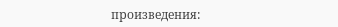произведения: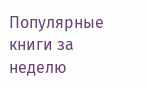Популярные книги за неделю